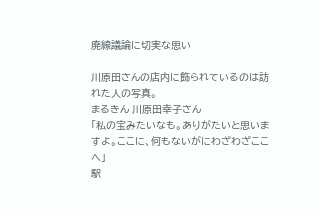廃線議論に切実な思い

川原田さんの店内に飾られているのは訪れた人の写真。
まるきん 川原田幸子さん
「私の宝みたいなも。ありがたいと思いますよ。ここに、何もないがにわざわざここへ」
駅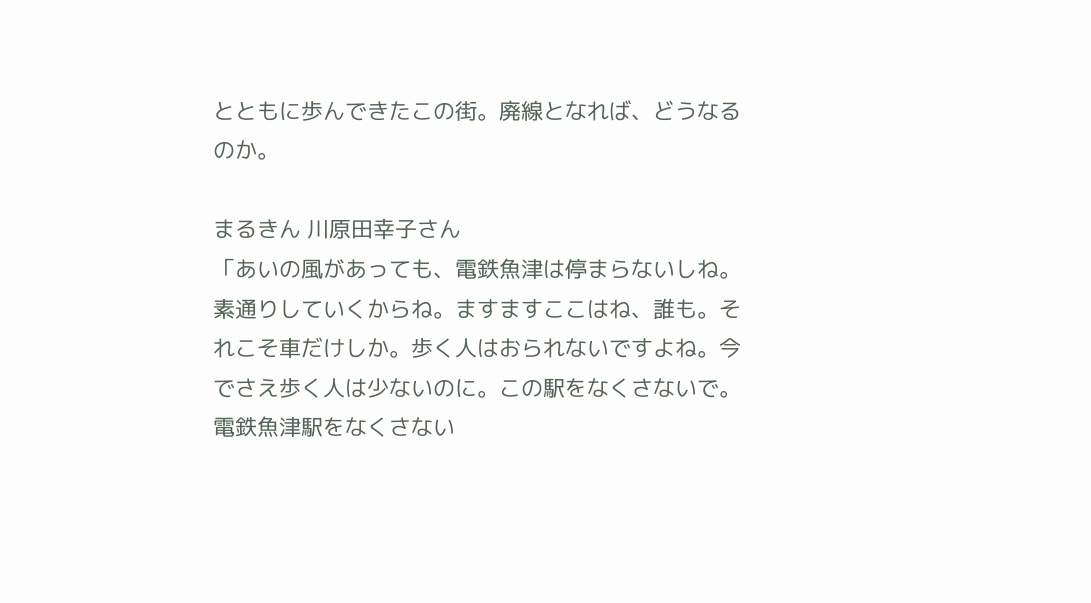とともに歩んできたこの街。廃線となれば、どうなるのか。

まるきん 川原田幸子さん
「あいの風があっても、電鉄魚津は停まらないしね。素通りしていくからね。ますますここはね、誰も。それこそ車だけしか。歩く人はおられないですよね。今でさえ歩く人は少ないのに。この駅をなくさないで。電鉄魚津駅をなくさない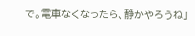で。電車なくなったら、静かやろうね」